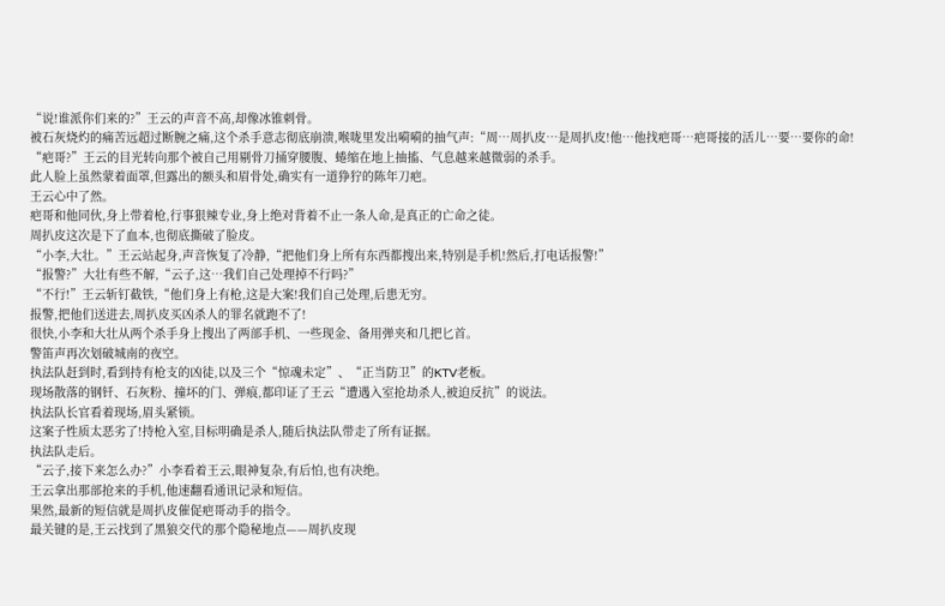“说!谁派你们来的?”王云的声音不高,却像冰锥刺骨。
被石灰烧灼的痛苦远超过断腕之痛,这个杀手意志彻底崩溃,喉咙里发出嗬嗬的抽气声:“周…周扒皮…是周扒皮!他…他找疤哥…疤哥接的活儿…要…要你的命!
“疤哥?”王云的目光转向那个被自己用剔骨刀捅穿腰腹、蜷缩在地上抽搐、气息越来越微弱的杀手。
此人脸上虽然蒙着面罩,但露出的额头和眉骨处,确实有一道狰狞的陈年刀疤。
王云心中了然。
疤哥和他同伙,身上带着枪,行事狠辣专业,身上绝对背着不止一条人命,是真正的亡命之徒。
周扒皮这次是下了血本,也彻底撕破了脸皮。
“小李,大壮。”王云站起身,声音恢复了冷静,“把他们身上所有东西都搜出来,特别是手机!然后,打电话报警!”
“报警?”大壮有些不解,“云子,这…我们自己处理掉不行吗?”
“不行!”王云斩钉截铁,“他们身上有枪,这是大案!我们自己处理,后患无穷。
报警,把他们送进去,周扒皮买凶杀人的罪名就跑不了!
很快,小李和大壮从两个杀手身上搜出了两部手机、一些现金、备用弹夹和几把匕首。
警笛声再次划破城南的夜空。
执法队赶到时,看到持有枪支的凶徒,以及三个“惊魂未定”、“正当防卫”的KTV老板。
现场散落的钢钎、石灰粉、撞坏的门、弹痕,都印证了王云“遭遇入室抢劫杀人,被迫反抗”的说法。
执法队长官看着现场,眉头紧锁。
这案子性质太恶劣了!持枪入室,目标明确是杀人,随后执法队带走了所有证据。
执法队走后。
“云子,接下来怎么办?”小李看着王云,眼神复杂,有后怕,也有决绝。
王云拿出那部抢来的手机,他速翻看通讯记录和短信。
果然,最新的短信就是周扒皮催促疤哥动手的指令。
最关键的是,王云找到了黑狼交代的那个隐秘地点——周扒皮现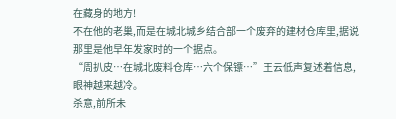在藏身的地方!
不在他的老巢,而是在城北城乡结合部一个废弃的建材仓库里,据说那里是他早年发家时的一个据点。
“周扒皮…在城北废料仓库…六个保镖…”王云低声复述着信息,眼神越来越冷。
杀意,前所未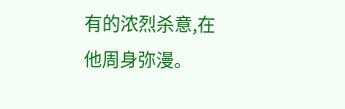有的浓烈杀意,在他周身弥漫。